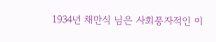1934년 채만식 님은 사회풍자적인 이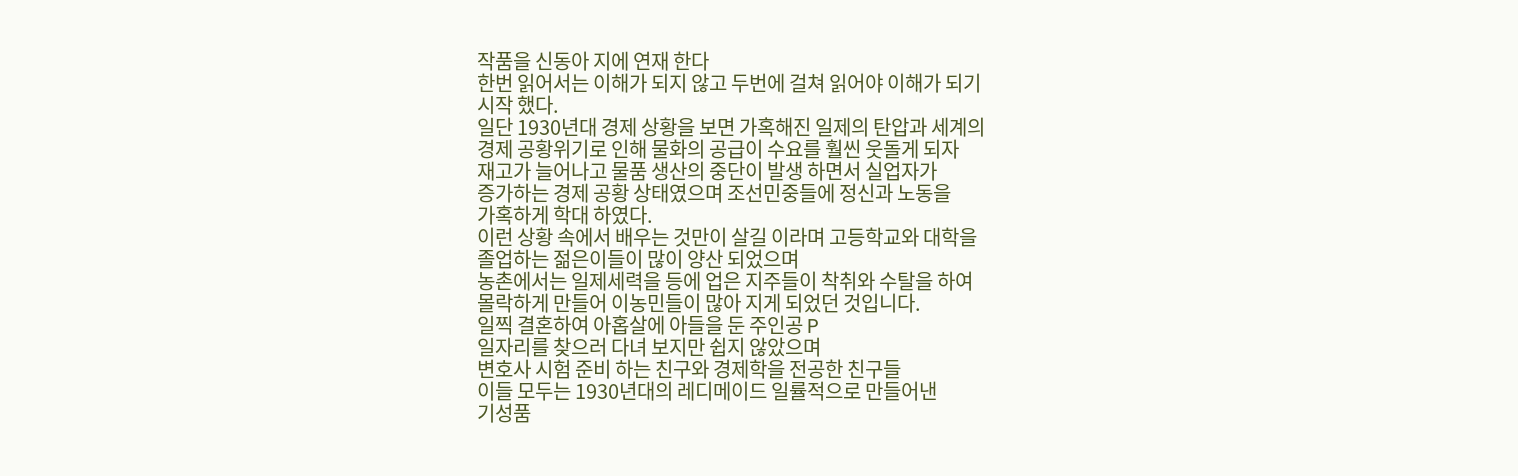작품을 신동아 지에 연재 한다
한번 읽어서는 이해가 되지 않고 두번에 걸쳐 읽어야 이해가 되기
시작 했다.
일단 1930년대 경제 상황을 보면 가혹해진 일제의 탄압과 세계의
경제 공황위기로 인해 물화의 공급이 수요를 훨씬 웃돌게 되자
재고가 늘어나고 물품 생산의 중단이 발생 하면서 실업자가
증가하는 경제 공황 상태였으며 조선민중들에 정신과 노동을
가혹하게 학대 하였다.
이런 상황 속에서 배우는 것만이 살길 이라며 고등학교와 대학을
졸업하는 젊은이들이 많이 양산 되었으며
농촌에서는 일제세력을 등에 업은 지주들이 착취와 수탈을 하여
몰락하게 만들어 이농민들이 많아 지게 되었던 것입니다.
일찍 결혼하여 아홉살에 아들을 둔 주인공 P
일자리를 찾으러 다녀 보지만 쉽지 않았으며
변호사 시험 준비 하는 친구와 경제학을 전공한 친구들
이들 모두는 1930년대의 레디메이드 일률적으로 만들어낸
기성품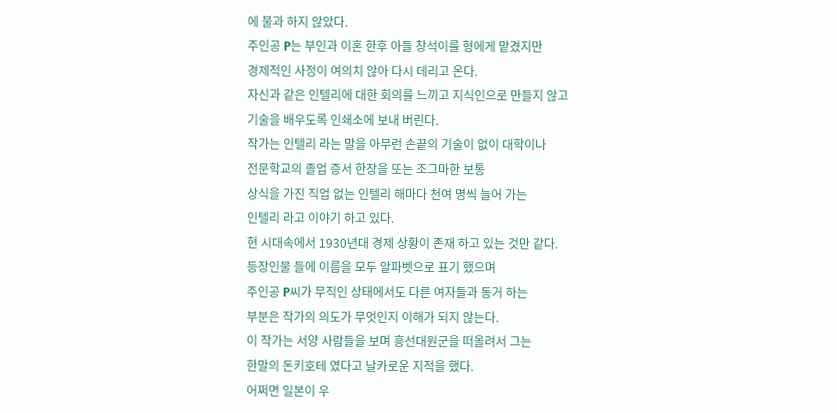에 불과 하지 않았다.
주인공 P는 부인과 이혼 한후 아들 창석이를 형에게 맡겼지만
경제적인 사정이 여의치 않아 다시 데리고 온다.
자신과 같은 인텔리에 대한 회의를 느끼고 지식인으로 만들지 않고
기술을 배우도록 인쇄소에 보내 버린다.
작가는 인텔리 라는 말을 아무런 손끝의 기술이 없이 대학이나
전문학교의 졸업 증서 한장을 또는 조그마한 보통
상식을 가진 직업 없는 인텔리 해마다 천여 명씩 늘어 가는
인텔리 라고 이야기 하고 있다.
현 시대속에서 1930년대 경제 상황이 존재 하고 있는 것만 같다.
등장인물 들에 이름을 모두 알파벳으로 표기 했으며
주인공 P씨가 무직인 상태에서도 다른 여자들과 동거 하는
부분은 작가의 의도가 무엇인지 이해가 되지 않는다.
이 작가는 서양 사람들을 보며 흥선대원군을 떠올려서 그는
한말의 돈키호테 였다고 날카로운 지적을 했다.
어쩌면 일본이 우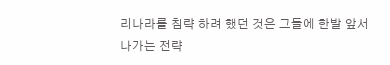리나라를 침략 하려 했던 것은 그들에 한발 앞서
나가는 전략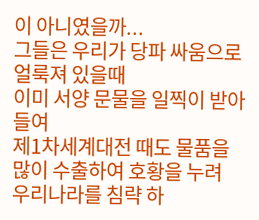이 아니였을까...
그들은 우리가 당파 싸움으로 얼룩져 있을때
이미 서양 문물을 일찍이 받아 들여
제1차세계대전 때도 물품을 많이 수출하여 호황을 누려
우리나라를 침략 하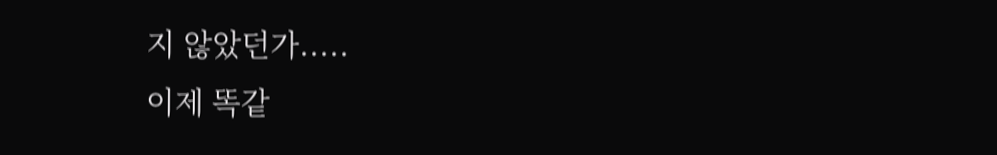지 않았던가.....
이제 똑같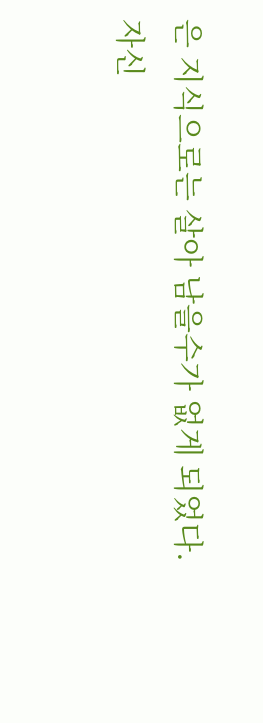은 지식으로는 살아 남을수가 없게 되었다.
자신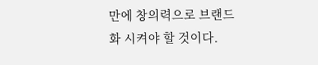만에 창의력으로 브랜드화 시켜야 할 것이다.